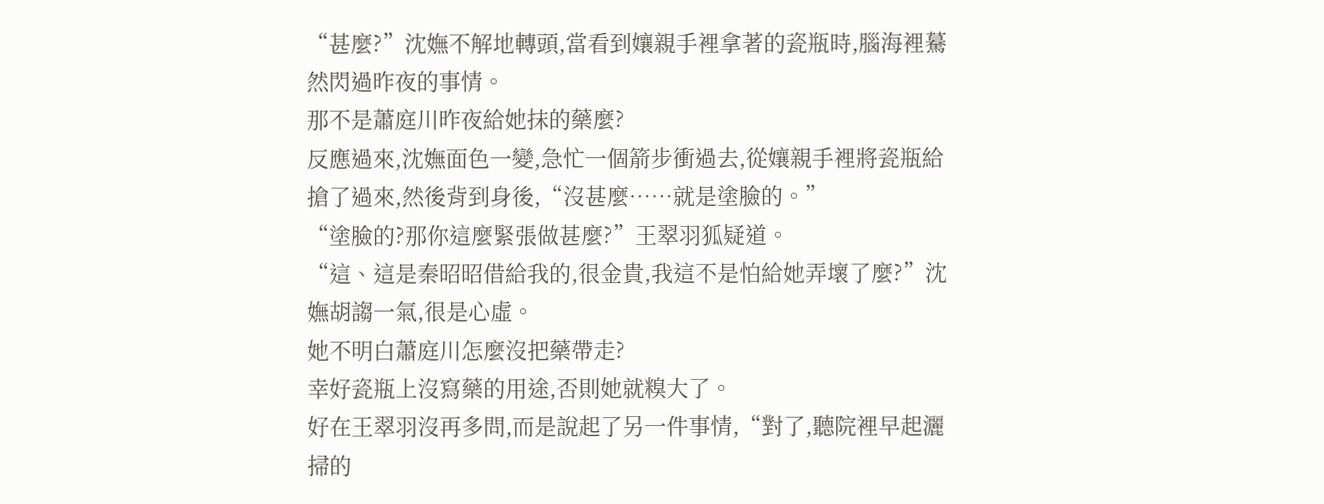“甚麼?”沈嫵不解地轉頭,當看到孃親手裡拿著的瓷瓶時,腦海裡驀然閃過昨夜的事情。
那不是蕭庭川昨夜給她抹的藥麼?
反應過來,沈嫵面色一變,急忙一個箭步衝過去,從孃親手裡將瓷瓶給搶了過來,然後背到身後,“沒甚麼……就是塗臉的。”
“塗臉的?那你這麼緊張做甚麼?”王翠羽狐疑道。
“這、這是秦昭昭借給我的,很金貴,我這不是怕給她弄壞了麼?”沈嫵胡謅一氣,很是心虛。
她不明白蕭庭川怎麼沒把藥帶走?
幸好瓷瓶上沒寫藥的用途,否則她就糗大了。
好在王翠羽沒再多問,而是說起了另一件事情,“對了,聽院裡早起灑掃的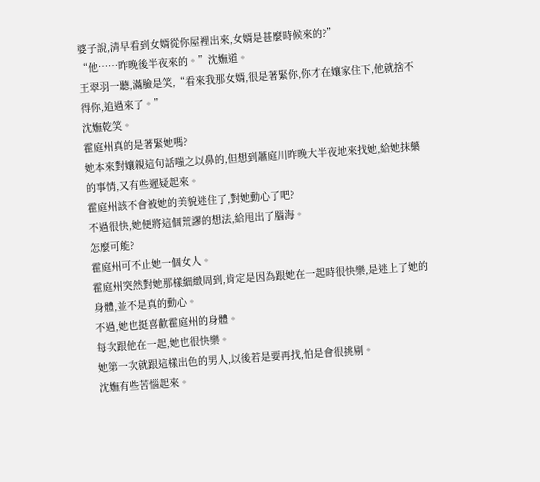婆子說,清早看到女婿從你屋裡出來,女婿是甚麼時候來的?”
“他……昨晚後半夜來的。”沈嫵道。
王翠羽一聽,滿臉是笑,“看來我那女婿,很是著緊你,你才在孃家住下,他就捨不得你,追過來了。”
沈嫵乾笑。
霍庭州真的是著緊她嗎?
她本來對孃親這句話嗤之以鼻的,但想到蕭庭川昨晚大半夜地來找她,給她抹藥的事情,又有些遲疑起來。
霍庭州該不會被她的美貌迷住了,對她動心了吧?
不過很快,她便將這個荒謬的想法,給甩出了腦海。
怎麼可能?
霍庭州可不止她一個女人。
霍庭州突然對她那樣細緻周到,肯定是因為跟她在一起時很快樂,是迷上了她的身體,並不是真的動心。
不過,她也挺喜歡霍庭州的身體。
每次跟他在一起,她也很快樂。
她第一次就跟這樣出色的男人,以後若是要再找,怕是會很挑剔。
沈嫵有些苦惱起來。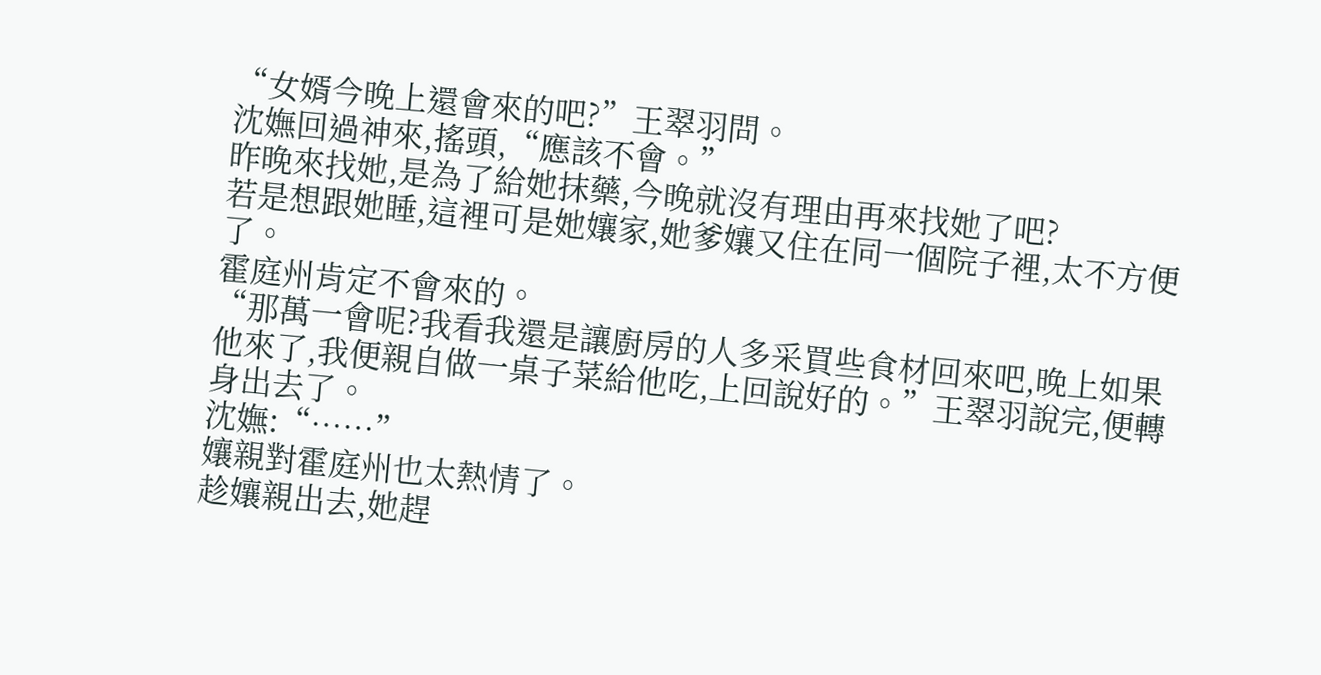“女婿今晚上還會來的吧?”王翠羽問。
沈嫵回過神來,搖頭,“應該不會。”
昨晚來找她,是為了給她抹藥,今晚就沒有理由再來找她了吧?
若是想跟她睡,這裡可是她孃家,她爹孃又住在同一個院子裡,太不方便了。
霍庭州肯定不會來的。
“那萬一會呢?我看我還是讓廚房的人多采買些食材回來吧,晚上如果他來了,我便親自做一桌子菜給他吃,上回說好的。”王翠羽說完,便轉身出去了。
沈嫵:“……”
孃親對霍庭州也太熱情了。
趁孃親出去,她趕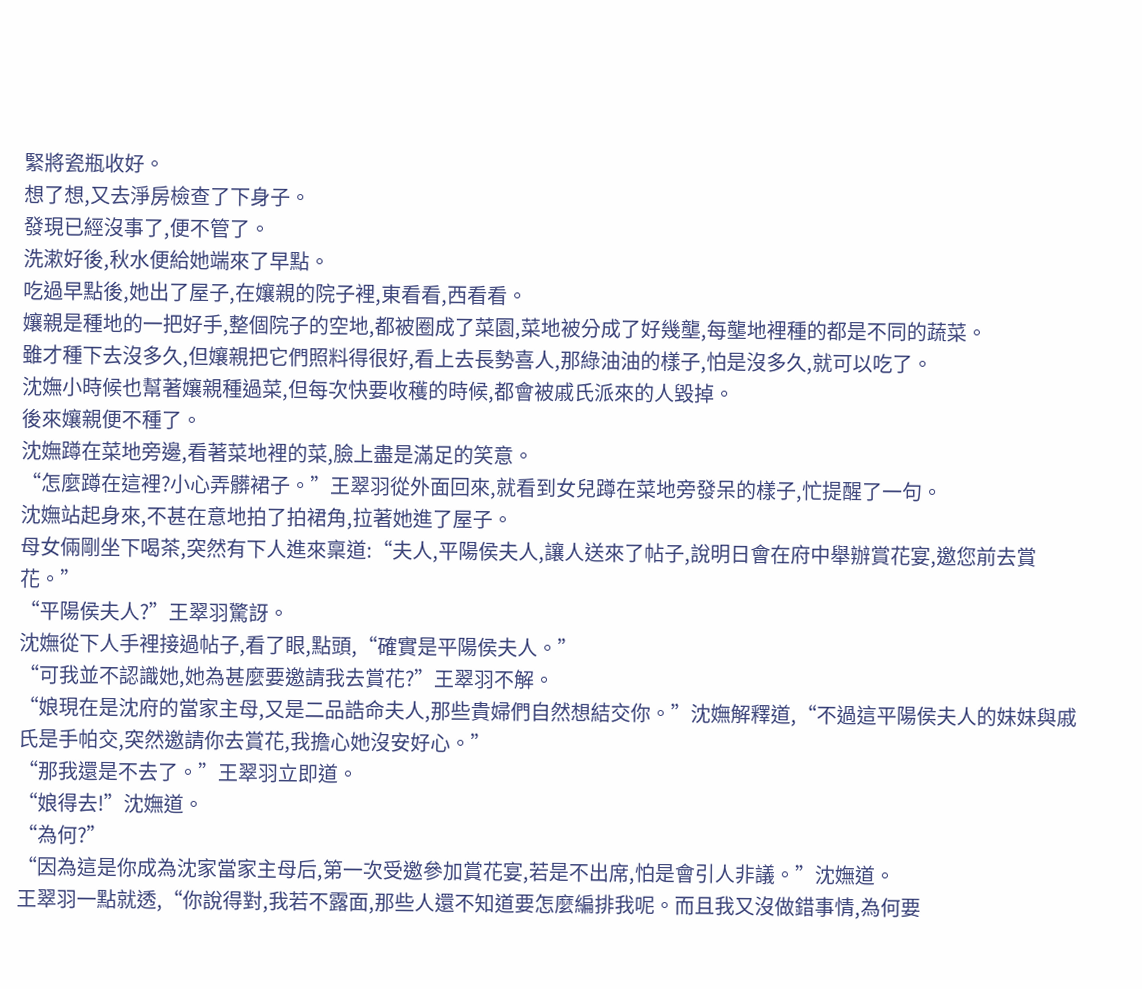緊將瓷瓶收好。
想了想,又去淨房檢查了下身子。
發現已經沒事了,便不管了。
洗漱好後,秋水便給她端來了早點。
吃過早點後,她出了屋子,在孃親的院子裡,東看看,西看看。
孃親是種地的一把好手,整個院子的空地,都被圈成了菜園,菜地被分成了好幾壟,每壟地裡種的都是不同的蔬菜。
雖才種下去沒多久,但孃親把它們照料得很好,看上去長勢喜人,那綠油油的樣子,怕是沒多久,就可以吃了。
沈嫵小時候也幫著孃親種過菜,但每次快要收穫的時候,都會被戚氏派來的人毀掉。
後來孃親便不種了。
沈嫵蹲在菜地旁邊,看著菜地裡的菜,臉上盡是滿足的笑意。
“怎麼蹲在這裡?小心弄髒裙子。”王翠羽從外面回來,就看到女兒蹲在菜地旁發呆的樣子,忙提醒了一句。
沈嫵站起身來,不甚在意地拍了拍裙角,拉著她進了屋子。
母女倆剛坐下喝茶,突然有下人進來稟道:“夫人,平陽侯夫人,讓人送來了帖子,說明日會在府中舉辦賞花宴,邀您前去賞花。”
“平陽侯夫人?”王翠羽驚訝。
沈嫵從下人手裡接過帖子,看了眼,點頭,“確實是平陽侯夫人。”
“可我並不認識她,她為甚麼要邀請我去賞花?”王翠羽不解。
“娘現在是沈府的當家主母,又是二品誥命夫人,那些貴婦們自然想結交你。”沈嫵解釋道,“不過這平陽侯夫人的妹妹與戚氏是手帕交,突然邀請你去賞花,我擔心她沒安好心。”
“那我還是不去了。”王翠羽立即道。
“娘得去!”沈嫵道。
“為何?”
“因為這是你成為沈家當家主母后,第一次受邀參加賞花宴,若是不出席,怕是會引人非議。”沈嫵道。
王翠羽一點就透,“你說得對,我若不露面,那些人還不知道要怎麼編排我呢。而且我又沒做錯事情,為何要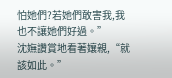怕她們?若她們敢害我,我也不讓她們好過。”
沈嫵讚賞地看著孃親,“就該如此。”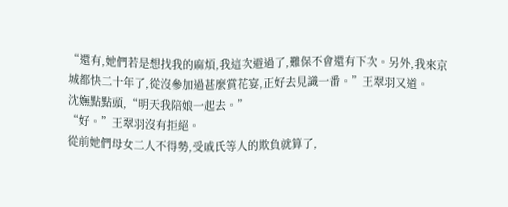“還有,她們若是想找我的麻煩,我這次避過了,難保不會還有下次。另外,我來京城都快二十年了,從沒參加過甚麼賞花宴,正好去見識一番。”王翠羽又道。
沈嫵點點頭,“明天我陪娘一起去。”
“好。”王翠羽沒有拒絕。
從前她們母女二人不得勢,受戚氏等人的欺負就算了,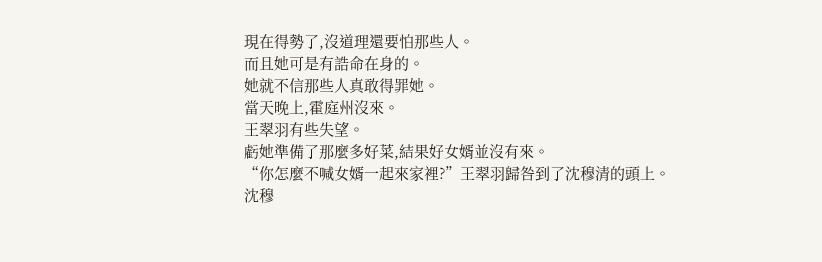現在得勢了,沒道理還要怕那些人。
而且她可是有誥命在身的。
她就不信那些人真敢得罪她。
當天晚上,霍庭州沒來。
王翠羽有些失望。
虧她準備了那麼多好菜,結果好女婿並沒有來。
“你怎麼不喊女婿一起來家裡?”王翠羽歸咎到了沈穆清的頭上。
沈穆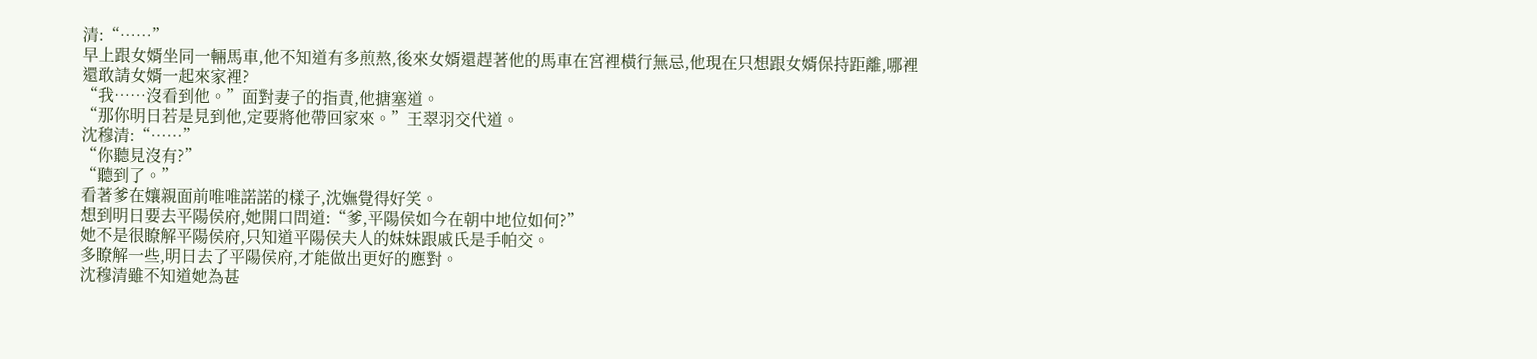清:“……”
早上跟女婿坐同一輛馬車,他不知道有多煎熬,後來女婿還趕著他的馬車在宮裡橫行無忌,他現在只想跟女婿保持距離,哪裡還敢請女婿一起來家裡?
“我……沒看到他。”面對妻子的指責,他搪塞道。
“那你明日若是見到他,定要將他帶回家來。”王翠羽交代道。
沈穆清:“……”
“你聽見沒有?”
“聽到了。”
看著爹在孃親面前唯唯諾諾的樣子,沈嫵覺得好笑。
想到明日要去平陽侯府,她開口問道:“爹,平陽侯如今在朝中地位如何?”
她不是很瞭解平陽侯府,只知道平陽侯夫人的妹妹跟戚氏是手帕交。
多瞭解一些,明日去了平陽侯府,才能做出更好的應對。
沈穆清雖不知道她為甚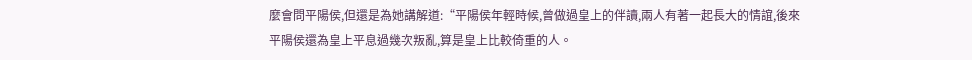麼會問平陽侯,但還是為她講解道:“平陽侯年輕時候,曾做過皇上的伴讀,兩人有著一起長大的情誼,後來平陽侯還為皇上平息過幾次叛亂,算是皇上比較倚重的人。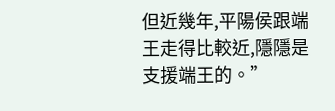但近幾年,平陽侯跟端王走得比較近,隱隱是支援端王的。”